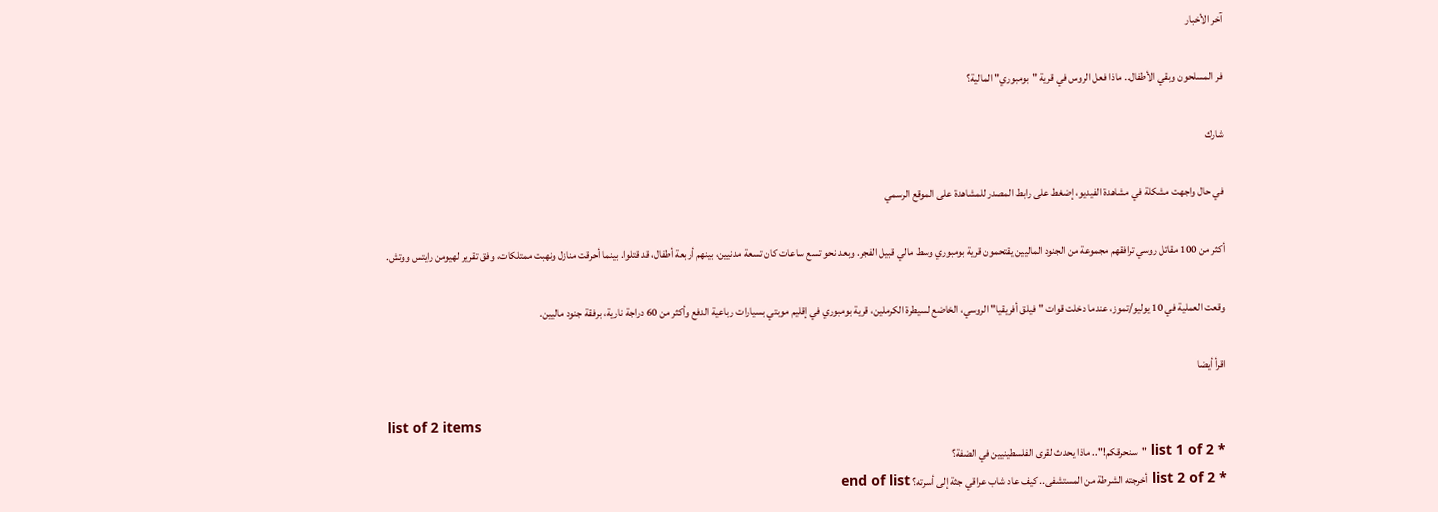آخر الأخبار

فر المسلحون وبقي الأطفال.. ماذا فعل الروس في قرية "بومبوري" المالية؟

شارك

في حال واجهت مشكلة في مشاهدة الفيديو، إضغط على رابط المصدر للمشاهدة على الموقع الرسمي

أكثر من 100 مقاتل روسي ترافقهم مجموعة من الجنود الماليين يقتحمون قرية بومبوري وسط مالي قبيل الفجر. وبعد نحو تسع ساعات كان تسعة مدنيين، بينهم أربعة أطفال، قد قتلوا. بينما أحرقت منازل ونهبت ممتلكات، وفق تقرير لهيومن رايتس ووتش.

وقعت العملية في 10 يوليو/تموز، عندما دخلت قوات "فيلق أفريقيا" الروسي، الخاضع لسيطرة الكرملين، قرية بومبوري في إقليم موبتي بسيارات رباعية الدفع وأكثر من 60 دراجة نارية، برفقة جنود ماليين.

اقرأ أيضا

list of 2 items
* list 1 of 2 "سنحرقكم!".. ماذا يحدث لقرى الفلسطينيين في الضفة؟
* list 2 of 2 أخرجته الشرطة من المستشفى.. كيف عاد شاب عراقي جثة إلى أسرته؟ end of list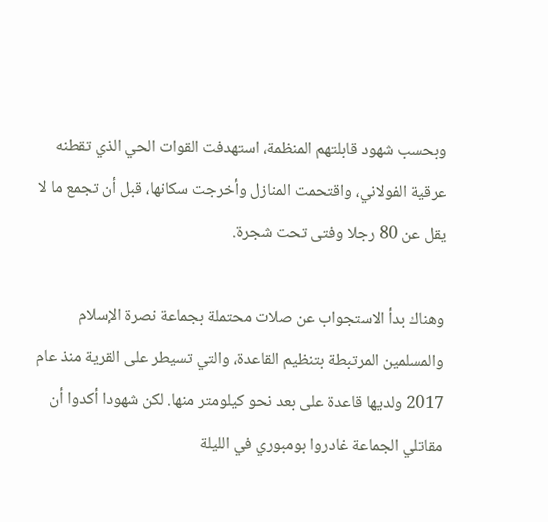وبحسب شهود قابلتهم المنظمة، استهدفت القوات الحي الذي تقطنه عرقية الفولاني، واقتحمت المنازل وأخرجت سكانها، قبل أن تجمع ما لا يقل عن 80 رجلا وفتى تحت شجرة.

وهناك بدأ الاستجواب عن صلات محتملة بجماعة نصرة الإسلام والمسلمين المرتبطة بتنظيم القاعدة، والتي تسيطر على القرية منذ عام 2017 ولديها قاعدة على بعد نحو كيلومتر منها. لكن شهودا أكدوا أن مقاتلي الجماعة غادروا بومبوري في الليلة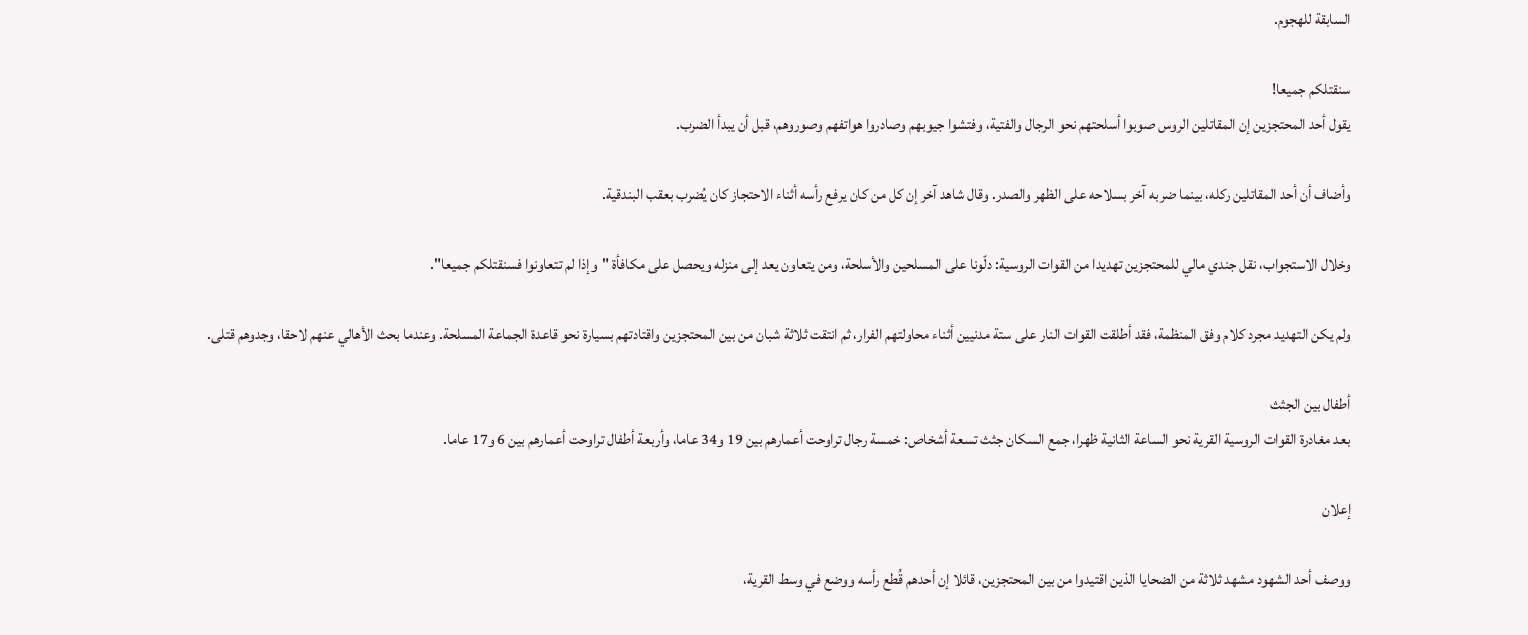السابقة للهجوم.

سنقتلكم جميعا!
يقول أحد المحتجزين إن المقاتلين الروس صوبوا أسلحتهم نحو الرجال والفتية، وفتشوا جيوبهم وصادروا هواتفهم وصوروهم، قبل أن يبدأ الضرب.

وأضاف أن أحد المقاتلين ركله، بينما ضربه آخر بسلاحه على الظهر والصدر. وقال شاهد آخر إن كل من كان يرفع رأسه أثناء الاحتجاز كان يُضرب بعقب البندقية.

وخلال الاستجواب، نقل جندي مالي للمحتجزين تهديدا من القوات الروسية: دلّونا على المسلحين والأسلحة، ومن يتعاون يعد إلى منزله ويحصل على مكافأة "وإذا لم تتعاونوا فسنقتلكم جميعا".

ولم يكن التهديد مجرد كلام وفق المنظمة، فقد أطلقت القوات النار على ستة مدنيين أثناء محاولتهم الفرار، ثم انتقت ثلاثة شبان من بين المحتجزين واقتادتهم بسيارة نحو قاعدة الجماعة المسلحة. وعندما بحث الأهالي عنهم لاحقا، وجدوهم قتلى.

أطفال بين الجثث
بعد مغادرة القوات الروسية القرية نحو الساعة الثانية ظهرا، جمع السكان جثث تسعة أشخاص: خمسة رجال تراوحت أعمارهم بين 19 و34 عاما، وأربعة أطفال تراوحت أعمارهم بين 6 و17 عاما.

إعلان

ووصف أحد الشهود مشهد ثلاثة من الضحايا الذين اقتيدوا من بين المحتجزين، قائلا إن أحدهم قُطع رأسه ووضع في وسط القرية،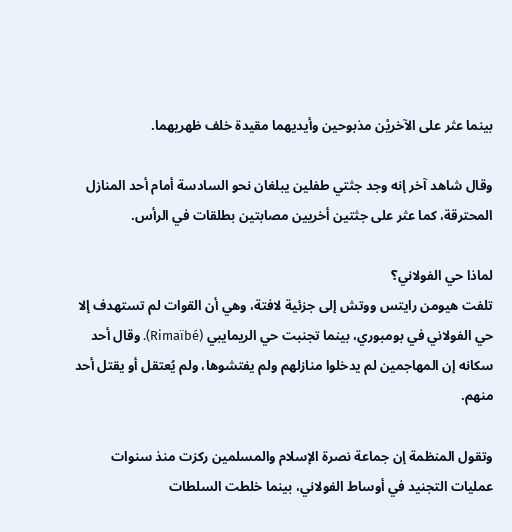بينما عثر على الآخريْن مذبوحين وأيديهما مقيدة خلف ظهريهما.

وقال شاهد آخر إنه وجد جثتي طفلين يبلغان نحو السادسة أمام أحد المنازل المحترقة، كما عثر على جثتين أخريين مصابتين بطلقات في الرأس.

لماذا حي الفولاني؟
تلفت هيومن رايتس ووتش إلى جزئية لافتة، وهي أن القوات لم تستهدف إلا حي الفولاني في بومبوري، بينما تجنبت حي الريمايبي (Rimaïbé). وقال أحد سكانه إن المهاجمين لم يدخلوا منازلهم ولم يفتشوها، ولم يُعتقل أو يقتل أحد منهم.

وتقول المنظمة إن جماعة نصرة الإسلام والمسلمين ركزت منذ سنوات عمليات التجنيد في أوساط الفولاني، بينما خلطت السلطات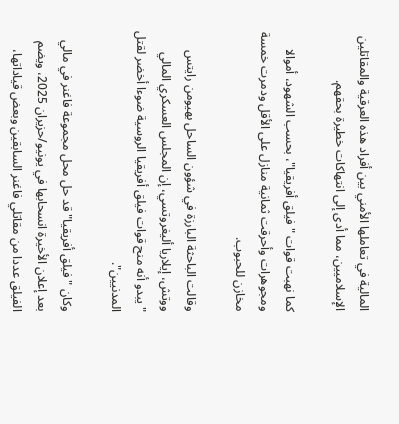المالية في تعاملها الأمني بين أفراد هذه العرقية والمقاتلين الإسلاميين، مما أدى إلى انتهاكات خطيرة بحقهم.

كما نهبت قوات "فيلق أفريقيا"، بحسب الشهود، أموالا ومجوهرات وأحرقت ثمانية منازل على الأقل ودمرت خمسة مخازن للحبوب.

وقالت الباحثة البارزة في شؤون الساحل بهيومن رايتس ووتش، إيلاريا أليغروتسي، إن المجلس العسكري المالي "يبدو أنه منح قوات فيلق أفريقيا الروسية ضوءا أخضر لقتل المدنيين".

وكان "فيلق أفريقيا" قد حل محل مجموعة فاغنر في مالي بعد إعلان الأخيرة انسحابها في يونيو/حزيران 2025، ويضم الفيلق عددا من مقاتلي فاغنر السابقين وبعض قياداتها،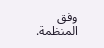وفق المنظمة.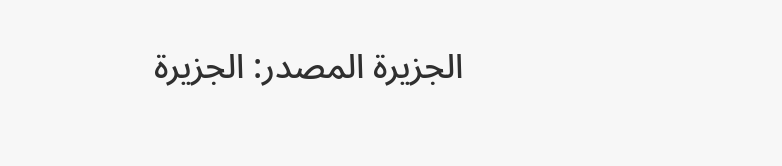الجزيرة المصدر: الجزيرة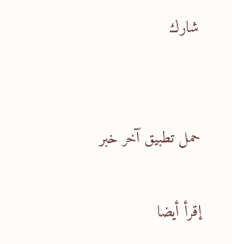شارك


حمل تطبيق آخر خبر

إقرأ أيضا